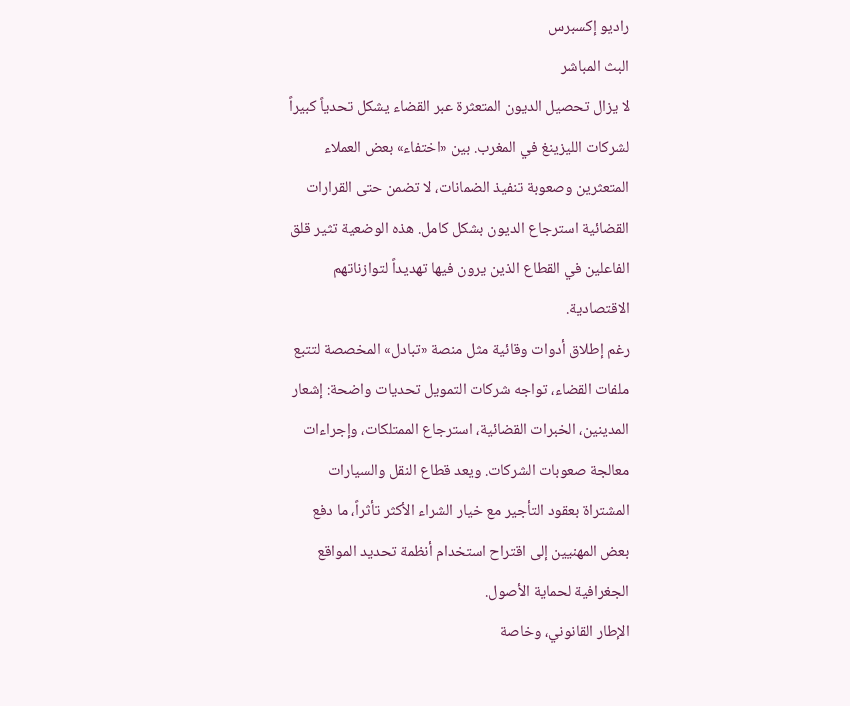راديو إكسبرس
البث المباشر
لا يزال تحصيل الديون المتعثرة عبر القضاء يشكل تحدياً كبيراً لشركات الليزينغ في المغرب. بين «اختفاء» بعض العملاء المتعثرين وصعوبة تنفيذ الضمانات، لا تضمن حتى القرارات القضائية استرجاع الديون بشكل كامل. هذه الوضعية تثير قلق الفاعلين في القطاع الذين يرون فيها تهديداً لتوازناتهم الاقتصادية.
رغم إطلاق أدوات وقائية مثل منصة «تبادل» المخصصة لتتبع ملفات القضاء، تواجه شركات التمويل تحديات واضحة: إشعار المدينين، الخبرات القضائية، استرجاع الممتلكات، وإجراءات معالجة صعوبات الشركات. ويعد قطاع النقل والسيارات المشتراة بعقود التأجير مع خيار الشراء الأكثر تأثراً، ما دفع بعض المهنيين إلى اقتراح استخدام أنظمة تحديد المواقع الجغرافية لحماية الأصول.
الإطار القانوني، وخاصة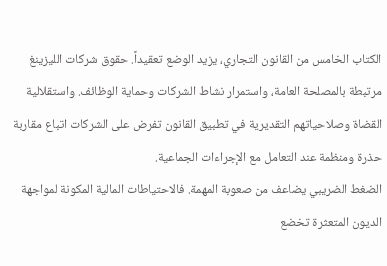الكتاب الخامس من القانون التجاري، يزيد الوضع تعقيداً. حقوق شركات الليزينغ مرتبطة بالمصلحة العامة، واستمرار نشاط الشركات وحماية الوظائف. واستقلالية القضاة وصلاحياتهم التقديرية في تطبيق القانون تفرض على الشركات اتباع مقاربة حذرة ومنظمة عند التعامل مع الإجراءات الجماعية.
الضغط الضريبي يضاعف من صعوبة المهمة. فالاحتياطات المالية المكونة لمواجهة الديون المتعثرة تخضع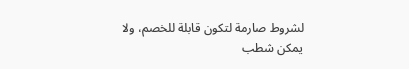لشروط صارمة لتكون قابلة للخصم، ولا يمكن شطب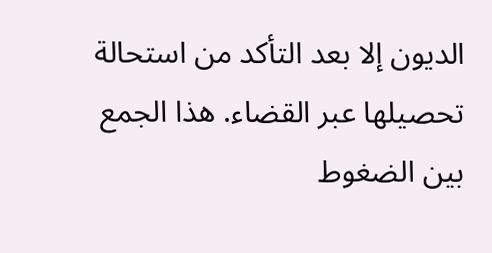الديون إلا بعد التأكد من استحالة تحصيلها عبر القضاء. هذا الجمع بين الضغوط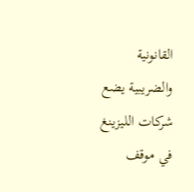القانونية والضريبية يضع شركات الليزينغ في موقف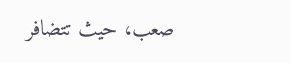صعب، حيث تتضافر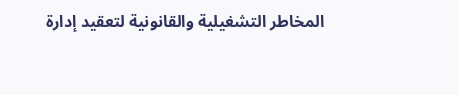المخاطر التشغيلية والقانونية لتعقيد إدارة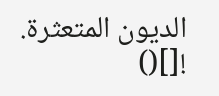الديون المتعثرة.
![]()